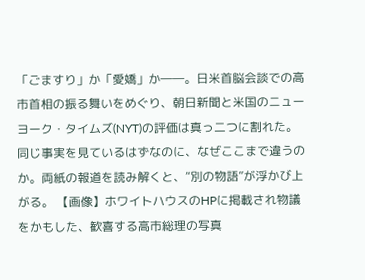「ごますり」か「愛嬌」か――。日米首脳会談での高市首相の振る舞いをめぐり、朝日新聞と米国のニューヨーク・タイムズ(NYT)の評価は真っ二つに割れた。同じ事実を見ているはずなのに、なぜここまで違うのか。両紙の報道を読み解くと、“別の物語”が浮かび上がる。 【画像】ホワイトハウスのHPに掲載され物議をかもした、歓喜する高市総理の写真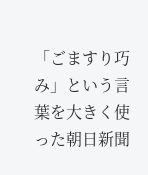「ごますり巧み」という言葉を大きく使った朝日新聞